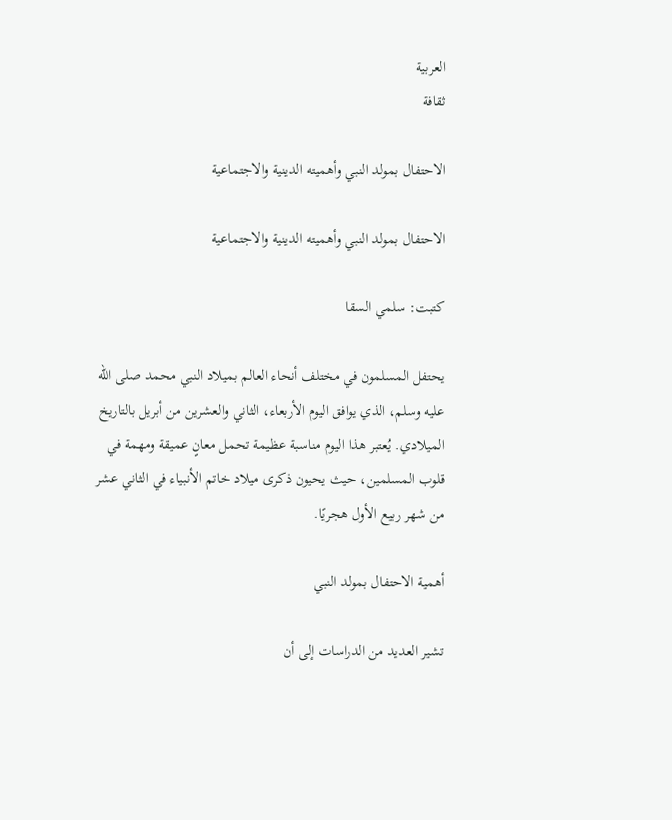العربية
ثقافة

الاحتفال بمولد النبي وأهميته الدينية والاجتماعية

الاحتفال بمولد النبي وأهميته الدينية والاجتماعية

كتبت: سلمي السقا

يحتفل المسلمون في مختلف أنحاء العالم بميلاد النبي محمد صلى الله عليه وسلم، الذي يوافق اليوم الأربعاء، الثاني والعشرين من أبريل بالتاريخ الميلادي. يُعتبر هذا اليوم مناسبة عظيمة تحمل معانٍ عميقة ومهمة في قلوب المسلمين، حيث يحيون ذكرى ميلاد خاتم الأنبياء في الثاني عشر من شهر ربيع الأول هجريًا.

أهمية الاحتفال بمولد النبي

تشير العديد من الدراسات إلى أن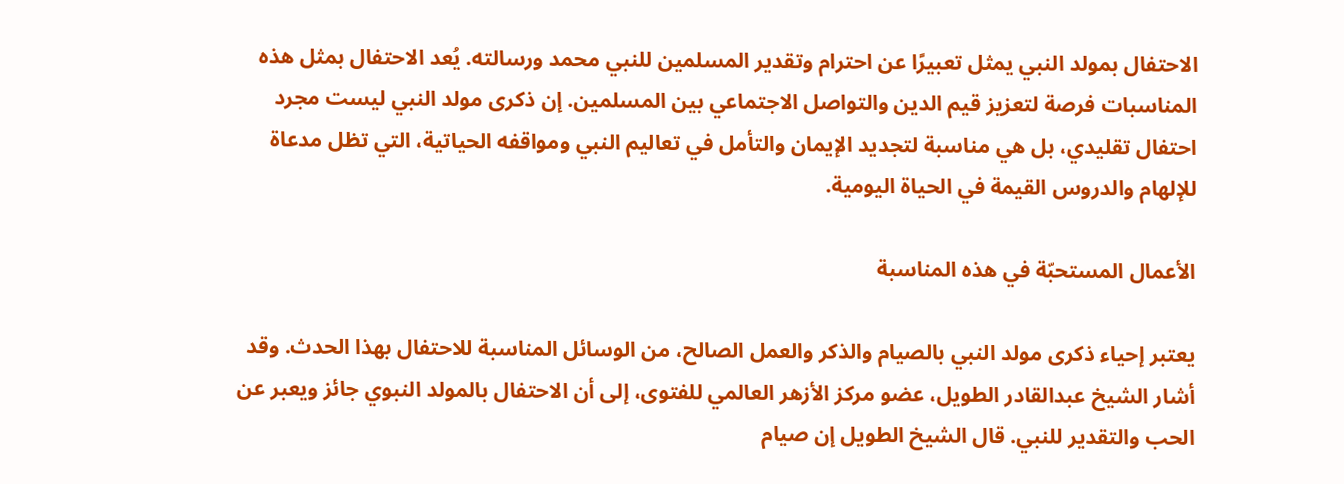الاحتفال بمولد النبي يمثل تعبيرًا عن احترام وتقدير المسلمين للنبي محمد ورسالته. يُعد الاحتفال بمثل هذه المناسبات فرصة لتعزيز قيم الدين والتواصل الاجتماعي بين المسلمين. إن ذكرى مولد النبي ليست مجرد احتفال تقليدي، بل هي مناسبة لتجديد الإيمان والتأمل في تعاليم النبي ومواقفه الحياتية، التي تظل مدعاة للإلهام والدروس القيمة في الحياة اليومية.

الأعمال المستحبّة في هذه المناسبة

يعتبر إحياء ذكرى مولد النبي بالصيام والذكر والعمل الصالح، من الوسائل المناسبة للاحتفال بهذا الحدث. وقد أشار الشيخ عبدالقادر الطويل، عضو مركز الأزهر العالمي للفتوى، إلى أن الاحتفال بالمولد النبوي جائز ويعبر عن الحب والتقدير للنبي. قال الشيخ الطويل إن صيام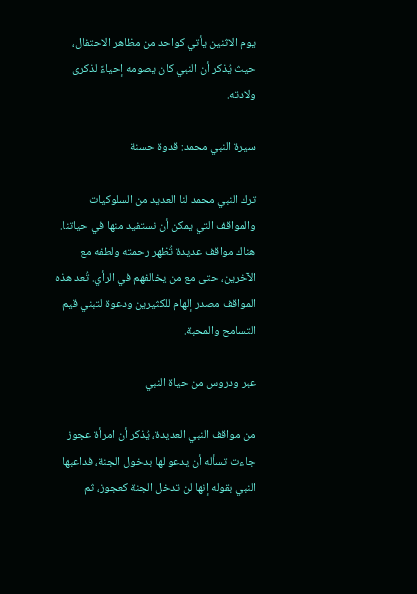يوم الاثنين يأتي كواحد من مظاهر الاحتفال، حيث يُذكر أن النبي كان يصومه إحياءً لذكرى ولادته.

سيرة النبي محمد: قدوة حسنة

ترك النبي محمد لنا العديد من السلوكيات والمواقف التي يمكن أن نستفيد منها في حياتنا. هناك مواقف عديدة تُظهر رحمته ولطفه مع الآخرين، حتى مع من يخالفهم في الرأي. تُعد هذه المواقف مصدر إلهام للكثيرين ودعوة لتبني قيم التسامح والمحبة.

عبر ودروس من حياة النبي

من مواقف النبي العديدة، يُذكر أن امرأة عجوز جاءت تسأله أن يدعو لها بدخول الجنة، فداعبها النبي بقوله إنها لن تدخل الجنة كعجوز، ثم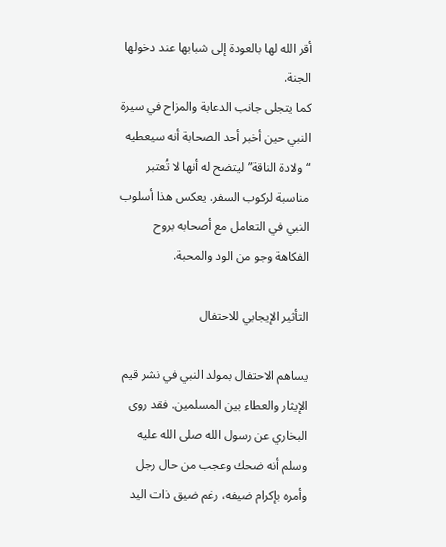أقر الله لها بالعودة إلى شبابها عند دخولها الجنة.
كما يتجلى جانب الدعابة والمزاح في سيرة النبي حين أخبر أحد الصحابة أنه سيعطيه “ولادة الناقة” ليتضح له أنها لا تُعتبر مناسبة لركوب السفر. يعكس هذا أسلوب النبي في التعامل مع أصحابه بروح الفكاهة وجو من الود والمحبة.

التأثير الإيجابي للاحتفال

يساهم الاحتفال بمولد النبي في نشر قيم الإيثار والعطاء بين المسلمين. فقد روى البخاري عن رسول الله صلى الله عليه وسلم أنه ضحك وعجب من حال رجل وأمره بإكرام ضيفه، رغم ضيق ذات اليد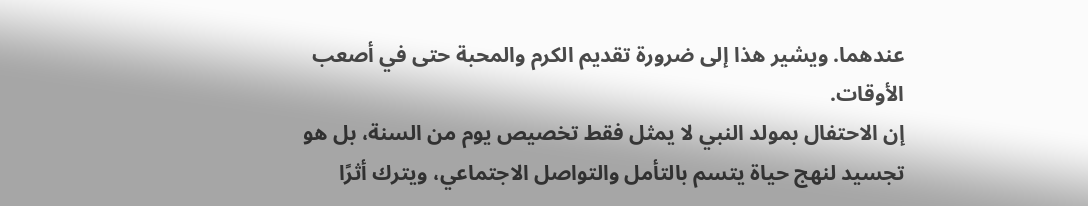عندهما. ويشير هذا إلى ضرورة تقديم الكرم والمحبة حتى في أصعب الأوقات.
إن الاحتفال بمولد النبي لا يمثل فقط تخصيص يوم من السنة، بل هو تجسيد لنهج حياة يتسم بالتأمل والتواصل الاجتماعي، ويترك أثرًا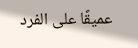عميقًا على الفرد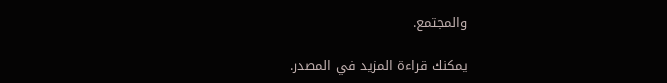والمجتمع.

يمكنك قراءة المزيد في المصدر.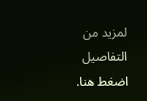لمزيد من التفاصيل اضغط هنا.